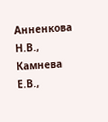Анненкова
Н.В., Камнева Е.В.,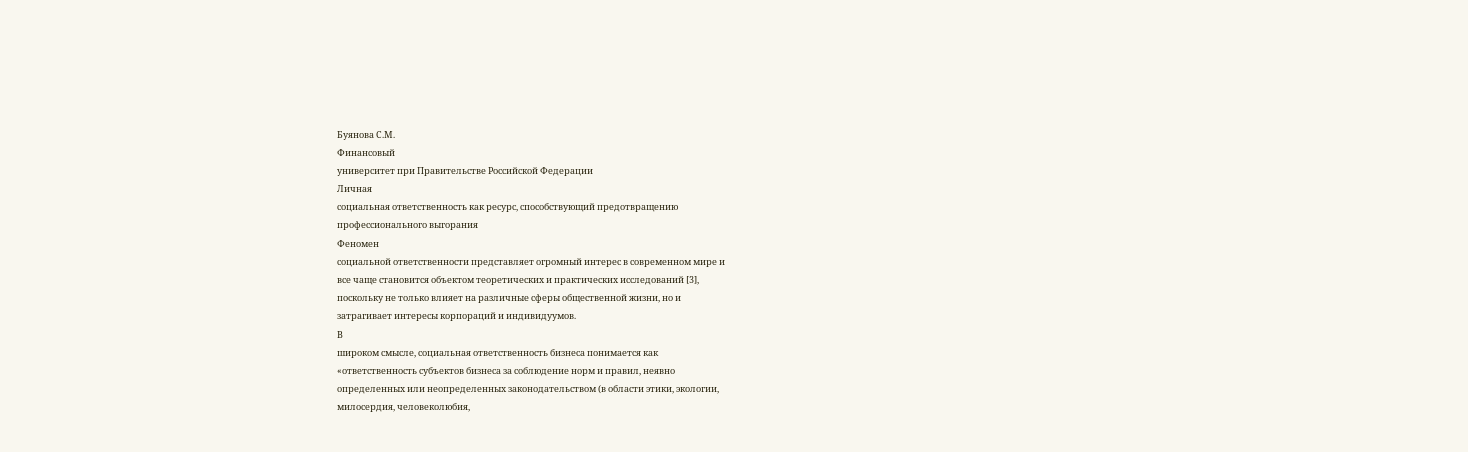Буянова С.М.
Финансовый
университет при Правительстве Российской Федерации
Личная
социальная ответственность как ресурс, способствующий предотвращению
профессионального выгорания
Феномен
социальной ответственности представляет огромный интерес в современном мире и
все чаще становится объектом теоретических и практических исследований [3],
поскольку не только влияет на различные сферы общественной жизни, но и
затрагивает интересы корпораций и индивидуумов.
В
широком смысле, социальная ответственность бизнеса понимается как
«ответственность субъектов бизнеса за соблюдение норм и правил, неявно
определенных или неопределенных законодательством (в области этики, экологии,
милосердия, человеколюбия,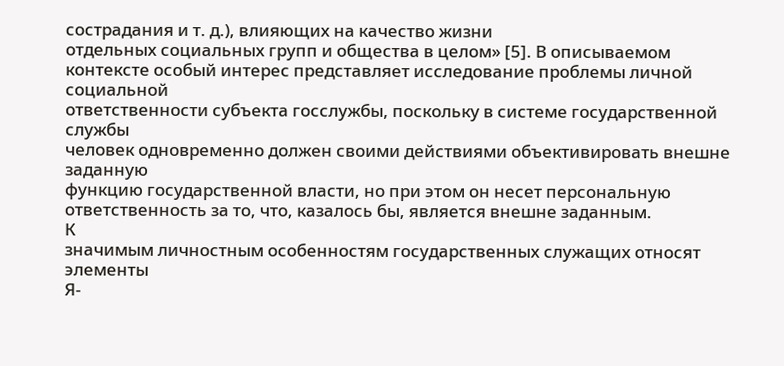сострадания и т. д.), влияющих на качество жизни
отдельных социальных групп и общества в целом» [5]. В описываемом
контексте особый интерес представляет исследование проблемы личной социальной
ответственности субъекта госслужбы, поскольку в системе государственной службы
человек одновременно должен своими действиями объективировать внешне заданную
функцию государственной власти, но при этом он несет персональную
ответственность за то, что, казалось бы, является внешне заданным.
К
значимым личностным особенностям государственных служащих относят элементы
Я-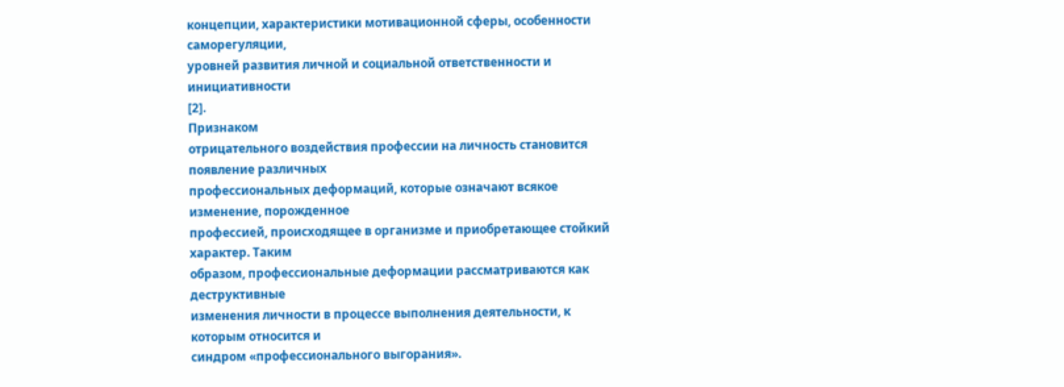концепции, характеристики мотивационной сферы, особенности саморегуляции,
уровней развития личной и социальной ответственности и инициативности
[2].
Признаком
отрицательного воздействия профессии на личность становится появление различных
профессиональных деформаций, которые означают всякое изменение, порожденное
профессией, происходящее в организме и приобретающее стойкий характер. Таким
образом, профессиональные деформации рассматриваются как деструктивные
изменения личности в процессе выполнения деятельности, к которым относится и
синдром «профессионального выгорания».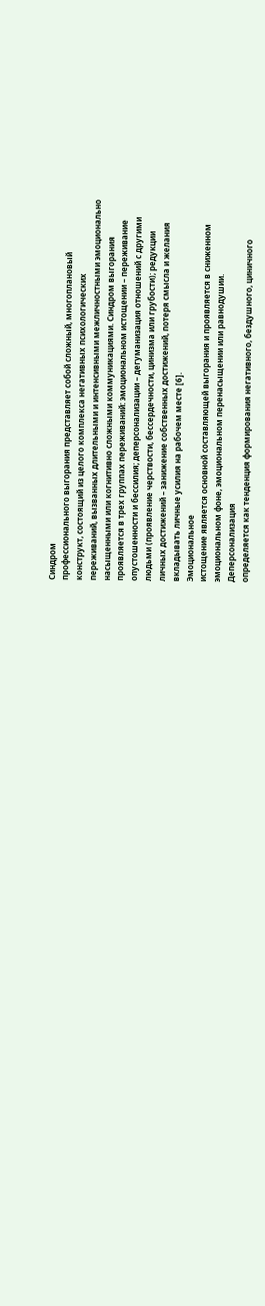Синдром
профессионального выгорания представляет собой сложный, многоплановый
конструкт, состоящий из целого комплекса негативных психологических
переживаний, вызванных длительными и интенсивными межличностными эмоционально
насыщенными или когнитивно сложными коммуникациями. Синдром выгорания
проявляется в трех группах переживаний: эмоциональном истощении – переживание
опустошенности и бессилия; деперсонализации – дегуманизация отношений с другими
людьми (проявление черствости, бессердечности, цинизма или грубости); редукции
личных достижений – занижение собственных достижений, потеря смысла и желания
вкладывать личные усилия на рабочем месте [6].
Эмоциональное
истощение является основной составляющей выгорания и проявляется в сниженном
эмоциональном фоне, эмоциональном перенасыщении или равнодушии.
Деперсонализация
определяется как тенденция формирования негативного, бездушного, циничного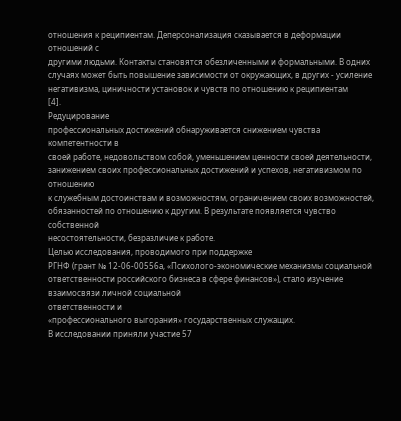отношения к реципиентам. Деперсонализация сказывается в деформации отношений с
другими людьми. Контакты становятся обезличенными и формальными. В одних
случаях может быть повышение зависимости от окружающих, в других - усиление
негативизма, циничности установок и чувств по отношению к реципиентам
[4].
Редуцирование
профессиональных достижений обнаруживается снижением чувства компетентности в
своей работе, недовольством собой, уменьшением ценности своей деятельности,
занижением своих профессиональных достижений и успехов, негативизмом по отношению
к служебным достоинствам и возможностям, ограничением своих возможностей,
обязанностей по отношению к другим. В результате появляется чувство собственной
несостоятельности, безразличие к работе.
Целью исследования, проводимого при поддержке
РГНФ (грант № 12-06-00556а, «Психолого-экономические механизмы социальной
ответственности российского бизнеса в сфере финансов»), стало изучение
взаимосвязи личной социальной
ответственности и
«профессионального выгорания» государственных служащих.
В исследовании приняли участие 57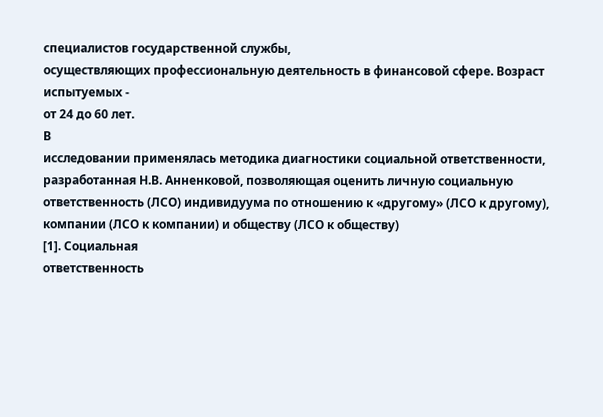специалистов государственной службы,
осуществляющих профессиональную деятельность в финансовой сфере. Возраст испытуемых -
от 24 до 60 лет.
В
исследовании применялась методика диагностики социальной ответственности,
разработанная Н.В. Анненковой, позволяющая оценить личную социальную
ответственность (ЛСО) индивидуума по отношению к «другому» (ЛСО к другому),
компании (ЛСО к компании) и обществу (ЛСО к обществу)
[1]. Социальная
ответственность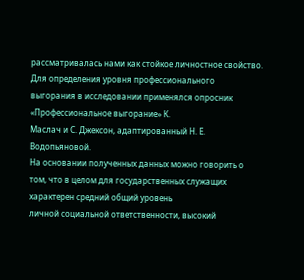рассматривалась нами как стойкое личностное свойство.
Для определения уровня профессионального
выгорания в исследовании применялся опросник «Профессиональное выгорание» К.
Маслач и С. Джексон, адаптированный Н. Е. Водопьяновой.
На основании полученных данных можно говорить о
том, что в целом для государственных служащих характерен средний общий уровень
личной социальной ответственности, высокий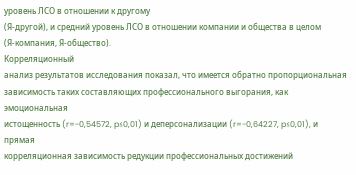уровень ЛСО в отношении к другому
(Я-другой), и средний уровень ЛСО в отношении компании и общества в целом
(Я-компания, Я-общество).
Корреляционный
анализ результатов исследования показал, что имеется обратно пропорциональная
зависимость таких составляющих профессионального выгорания, как эмоциональная
истощенность (r=-0,54572, p≤0,01) и деперсонализации (r=-0,64227, p≤0,01), и прямая
корреляционная зависимость редукции профессиональных достижений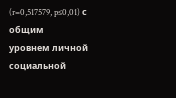(r=0,517579, p≤0,01) с общим
уровнем личной социальной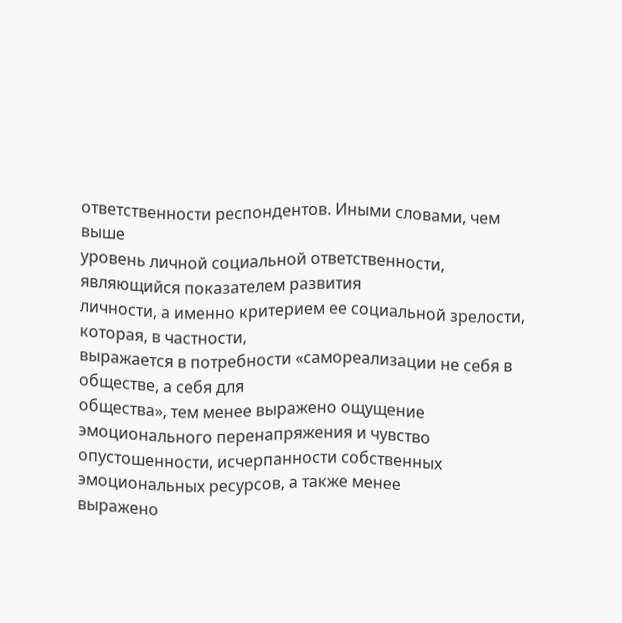ответственности респондентов. Иными словами, чем выше
уровень личной социальной ответственности, являющийся показателем развития
личности, а именно критерием ее социальной зрелости, которая, в частности,
выражается в потребности «самореализации не себя в обществе, а себя для
общества», тем менее выражено ощущение эмоционального перенапряжения и чувство
опустошенности, исчерпанности собственных эмоциональных ресурсов, а также менее
выражено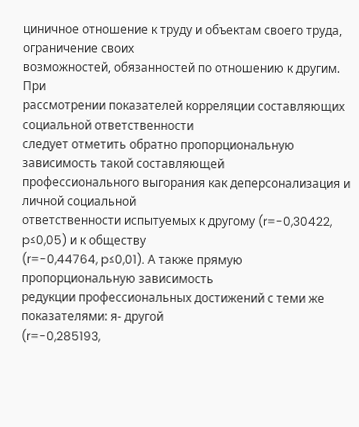циничное отношение к труду и объектам своего труда, ограничение своих
возможностей, обязанностей по отношению к другим.
При
рассмотрении показателей корреляции составляющих социальной ответственности
следует отметить обратно пропорциональную зависимость такой составляющей
профессионального выгорания как деперсонализация и личной социальной
ответственности испытуемых к другому (r=-0,30422, p≤0,05) и к обществу
(r=-0,44764, p≤0,01). А также прямую пропорциональную зависимость
редукции профессиональных достижений с теми же показателями: я- другой
(r=-0,285193,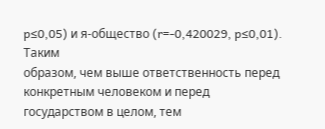p≤0,05) и я-общество (r=-0,420029, p≤0,01).
Таким
образом, чем выше ответственность перед конкретным человеком и перед
государством в целом, тем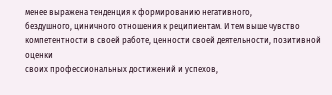менее выражена тенденция к формированию негативного,
бездушного, циничного отношения к реципиентам. И тем выше чувство
компетентности в своей работе, ценности своей деятельности, позитивной оценки
своих профессиональных достижений и успехов,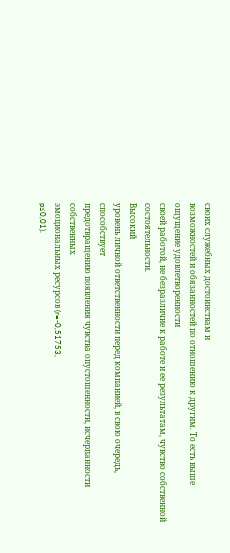своих служебных достоинствам и
возможностей и обязанностей по отношению к другим. То есть выше ощущение удовлетворенности
своей работой, не безразличие к работе и ее результатам, чувство собственной
состоятельности.
Высокий
уровень личной ответственности перед компанией, в свою очередь, способствует
предотвращению появления чувства опустошенности, исчерпанности собственных
эмоциональных ресурсов (r=-0,51753,
p≤0,01).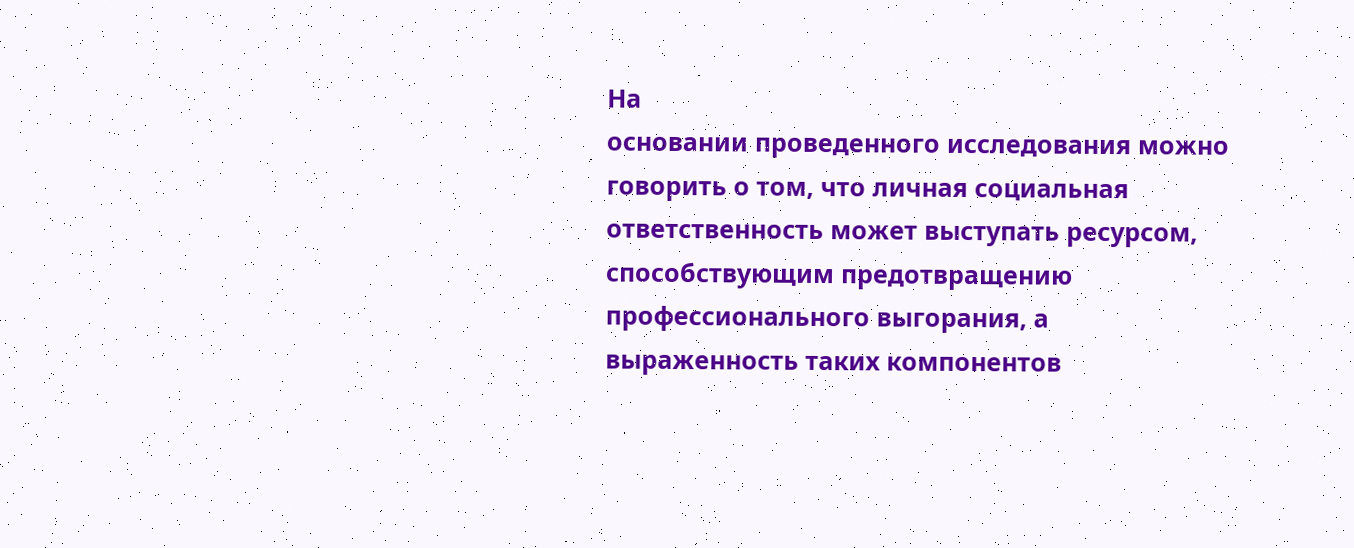На
основании проведенного исследования можно говорить о том, что личная социальная
ответственность может выступать ресурсом, способствующим предотвращению
профессионального выгорания, а выраженность таких компонентов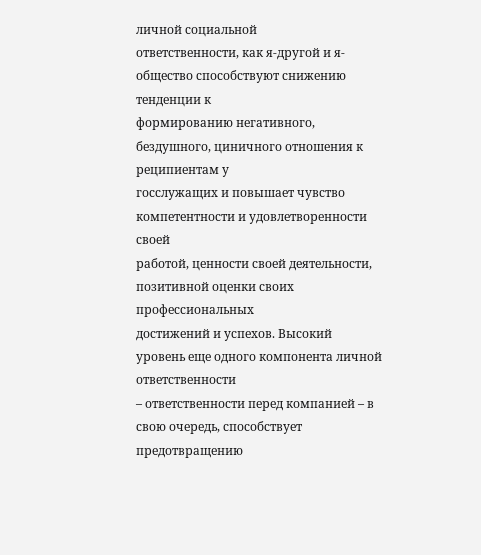личной социальной
ответственности, как я-другой и я-общество способствуют снижению тенденции к
формированию негативного, бездушного, циничного отношения к реципиентам у
госслужащих и повышает чувство компетентности и удовлетворенности своей
работой, ценности своей деятельности, позитивной оценки своих профессиональных
достижений и успехов. Высокий уровень еще одного компонента личной ответственности
– ответственности перед компанией – в свою очередь, способствует предотвращению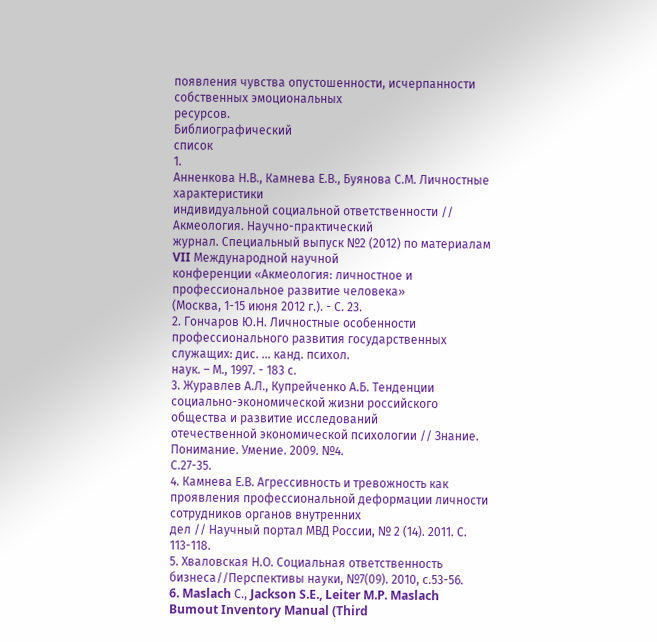появления чувства опустошенности, исчерпанности собственных эмоциональных
ресурсов.
Библиографический
список
1.
Анненкова Н.В., Камнева Е.В., Буянова С.М. Личностные характеристики
индивидуальной социальной ответственности // Акмеология. Научно-практический
журнал. Специальный выпуск №2 (2012) по материалам VII Международной научной
конференции «Акмеология: личностное и профессиональное развитие человека»
(Москва, 1-15 июня 2012 г.). - С. 23.
2. Гончаров Ю.Н. Личностные особенности
профессионального развития государственных служащих: дис. ... канд. психол.
наук. – М., 1997. - 183 с.
3. Журавлев А.Л., Купрейченко А.Б. Тенденции
социально-экономической жизни российского общества и развитие исследований
отечественной экономической психологии // Знание. Понимание. Умение. 2009. №4.
С.27-35.
4. Камнева Е.В. Агрессивность и тревожность как
проявления профессиональной деформации личности сотрудников органов внутренних
дел // Научный портал МВД России, № 2 (14). 2011. С. 113-118.
5. Хваловская Н.О. Социальная ответственность
бизнеса//Перспективы науки, №7(09). 2010, с.53-56.
6. Maslach С., Jackson S.E., Leiter M.P. Maslach
Bumout Inventory Manual (Third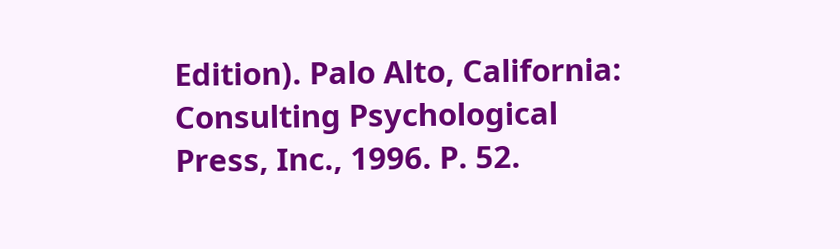Edition). Palo Alto, California:
Consulting Psychological Press, Inc., 1996. P. 52.